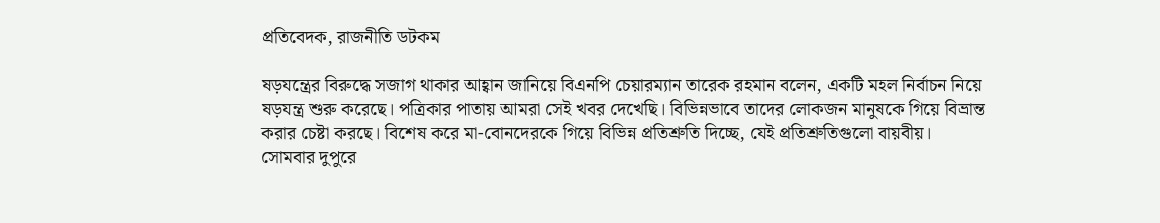প্রতিবেদক, রাজনীতি ডটকম

ষড়যন্ত্রের বিরুদ্ধে সজাগ থাকার আহ্বান জানিয়ে বিএনপি চেয়ারম্যান তারেক রহমান বলেন, একটি মহল নির্বাচন নিয়ে ষড়যন্ত্র শুরু করেছে। পত্রিকার পাতায় আমরা সেই খবর দেখেছি। বিভিন্নভাবে তাদের লোকজন মানুষকে গিয়ে বিভ্রান্ত করার চেষ্টা করছে। বিশেষ করে মা-বোনদেরকে গিয়ে বিভিন্ন প্রতিশ্রুতি দিচ্ছে, যেই প্রতিশ্রুতিগুলো বায়বীয়।
সোমবার দুপুরে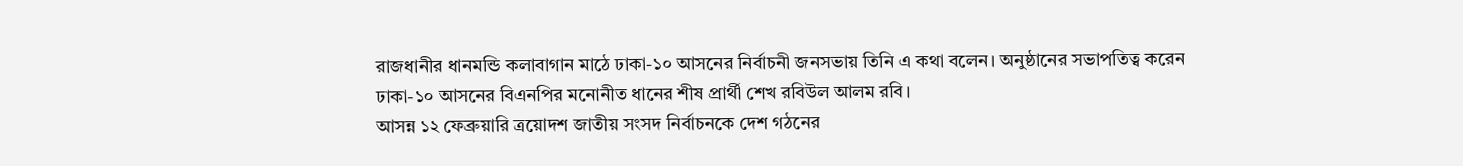রাজধানীর ধানমন্ডি কলাবাগান মাঠে ঢাকা-১০ আসনের নির্বাচনী জনসভায় তিনি এ কথা বলেন। অনুষ্ঠানের সভাপতিত্ব করেন ঢাকা-১০ আসনের বিএনপির মনোনীত ধানের শীষ প্রার্থী শেখ রবিউল আলম রবি।
আসন্ন ১২ ফেব্রুয়ারি ত্রয়োদশ জাতীয় সংসদ নির্বাচনকে দেশ গঠনের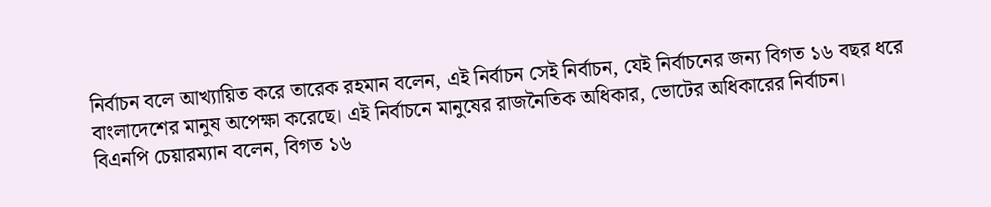নির্বাচন বলে আখ্যায়িত করে তারেক রহমান বলেন, এই নির্বাচন সেই নির্বাচন, যেই নির্বাচনের জন্য বিগত ১৬ বছর ধরে বাংলাদেশের মানুষ অপেক্ষা করেছে। এই নির্বাচনে মানুষের রাজনৈতিক অধিকার, ভোটের অধিকারের নির্বাচন।
বিএনপি চেয়ারম্যান বলেন, বিগত ১৬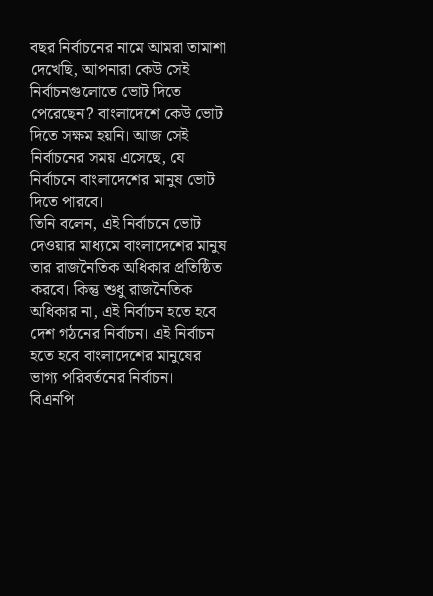বছর নির্বাচনের নামে আমরা তামাশা দেখেছি, আপনারা কেউ সেই নির্বাচনগুলোতে ভোট দিতে পেরেছেন? বাংলাদেশে কেউ ভোট দিতে সক্ষম হয়নি। আজ সেই নির্বাচনের সময় এসেছে, যে নির্বাচনে বাংলাদেশের মানুষ ভোট দিতে পারবে।
তিনি বলেন, এই নির্বাচনে ভোট দেওয়ার মাধ্যমে বাংলাদেশের মানুষ তার রাজনৈতিক অধিকার প্রতিষ্ঠিত করবে। কিন্তু শুধু রাজনৈতিক অধিকার না, এই নির্বাচন হতে হবে দেশ গঠনের নির্বাচন। এই নির্বাচন হতে হবে বাংলাদেশের মানুষের ভাগ্য পরিবর্তনের নির্বাচন।
বিএনপি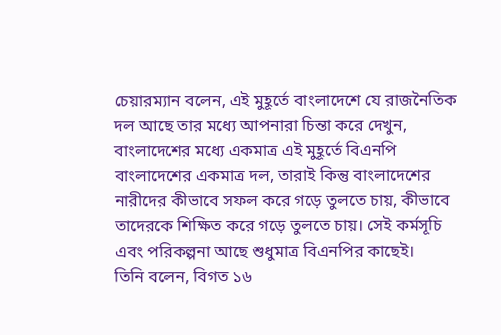চেয়ারম্যান বলেন, এই মুহূর্তে বাংলাদেশে যে রাজনৈতিক দল আছে তার মধ্যে আপনারা চিন্তা করে দেখুন, বাংলাদেশের মধ্যে একমাত্র এই মুহূর্তে বিএনপি বাংলাদেশের একমাত্র দল, তারাই কিন্তু বাংলাদেশের নারীদের কীভাবে সফল করে গড়ে তুলতে চায়, কীভাবে তাদেরকে শিক্ষিত করে গড়ে তুলতে চায়। সেই কর্মসূচি এবং পরিকল্পনা আছে শুধুমাত্র বিএনপির কাছেই।
তিনি বলেন, বিগত ১৬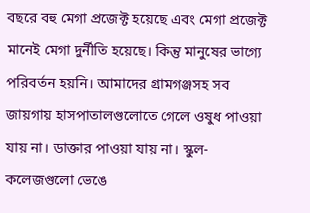বছরে বহু মেগা প্রজেক্ট হয়েছে এবং মেগা প্রজেক্ট মানেই মেগা দুর্নীতি হয়েছে। কিন্তু মানুষের ভাগ্যে পরিবর্তন হয়নি। আমাদের গ্রামগঞ্জসহ সব জায়গায় হাসপাতালগুলোতে গেলে ওষুধ পাওয়া যায় না। ডাক্তার পাওয়া যায় না। স্কুল-কলেজগুলো ভেঙে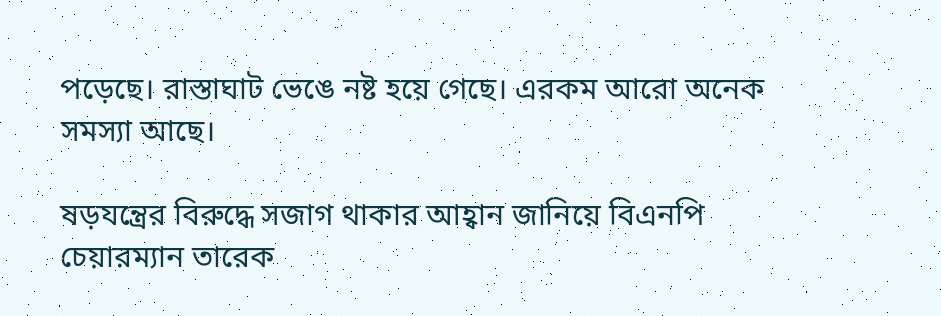পড়েছে। রাস্তাঘাট ভেঙে নষ্ট হয়ে গেছে। এরকম আরো অনেক সমস্যা আছে।

ষড়যন্ত্রের বিরুদ্ধে সজাগ থাকার আহ্বান জানিয়ে বিএনপি চেয়ারম্যান তারেক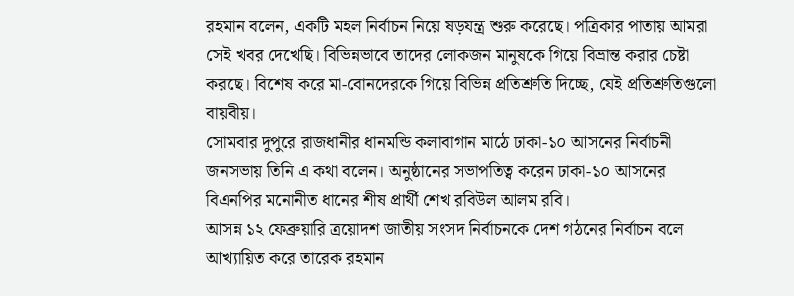রহমান বলেন, একটি মহল নির্বাচন নিয়ে ষড়যন্ত্র শুরু করেছে। পত্রিকার পাতায় আমরা সেই খবর দেখেছি। বিভিন্নভাবে তাদের লোকজন মানুষকে গিয়ে বিভ্রান্ত করার চেষ্টা করছে। বিশেষ করে মা-বোনদেরকে গিয়ে বিভিন্ন প্রতিশ্রুতি দিচ্ছে, যেই প্রতিশ্রুতিগুলো বায়বীয়।
সোমবার দুপুরে রাজধানীর ধানমন্ডি কলাবাগান মাঠে ঢাকা-১০ আসনের নির্বাচনী জনসভায় তিনি এ কথা বলেন। অনুষ্ঠানের সভাপতিত্ব করেন ঢাকা-১০ আসনের বিএনপির মনোনীত ধানের শীষ প্রার্থী শেখ রবিউল আলম রবি।
আসন্ন ১২ ফেব্রুয়ারি ত্রয়োদশ জাতীয় সংসদ নির্বাচনকে দেশ গঠনের নির্বাচন বলে আখ্যায়িত করে তারেক রহমান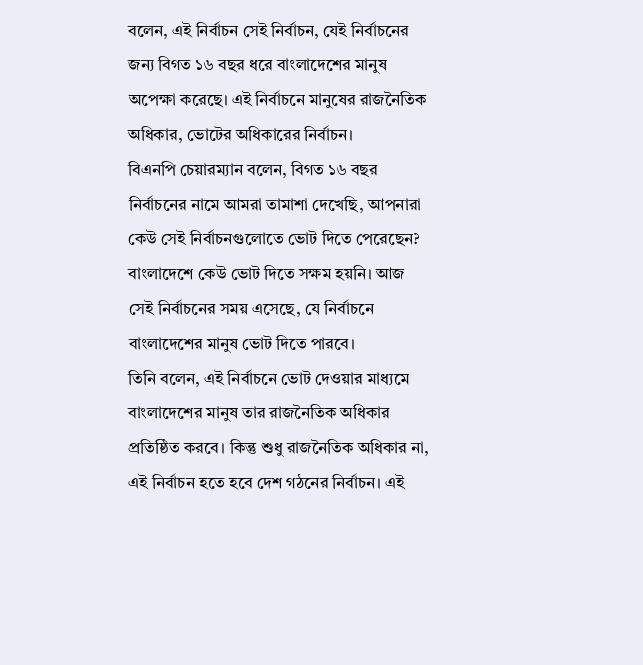বলেন, এই নির্বাচন সেই নির্বাচন, যেই নির্বাচনের জন্য বিগত ১৬ বছর ধরে বাংলাদেশের মানুষ অপেক্ষা করেছে। এই নির্বাচনে মানুষের রাজনৈতিক অধিকার, ভোটের অধিকারের নির্বাচন।
বিএনপি চেয়ারম্যান বলেন, বিগত ১৬ বছর নির্বাচনের নামে আমরা তামাশা দেখেছি, আপনারা কেউ সেই নির্বাচনগুলোতে ভোট দিতে পেরেছেন? বাংলাদেশে কেউ ভোট দিতে সক্ষম হয়নি। আজ সেই নির্বাচনের সময় এসেছে, যে নির্বাচনে বাংলাদেশের মানুষ ভোট দিতে পারবে।
তিনি বলেন, এই নির্বাচনে ভোট দেওয়ার মাধ্যমে বাংলাদেশের মানুষ তার রাজনৈতিক অধিকার প্রতিষ্ঠিত করবে। কিন্তু শুধু রাজনৈতিক অধিকার না, এই নির্বাচন হতে হবে দেশ গঠনের নির্বাচন। এই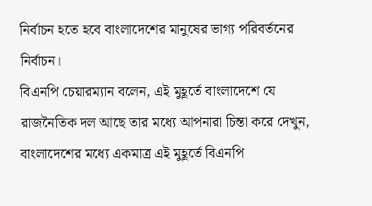নির্বাচন হতে হবে বাংলাদেশের মানুষের ভাগ্য পরিবর্তনের নির্বাচন।
বিএনপি চেয়ারম্যান বলেন, এই মুহূর্তে বাংলাদেশে যে রাজনৈতিক দল আছে তার মধ্যে আপনারা চিন্তা করে দেখুন, বাংলাদেশের মধ্যে একমাত্র এই মুহূর্তে বিএনপি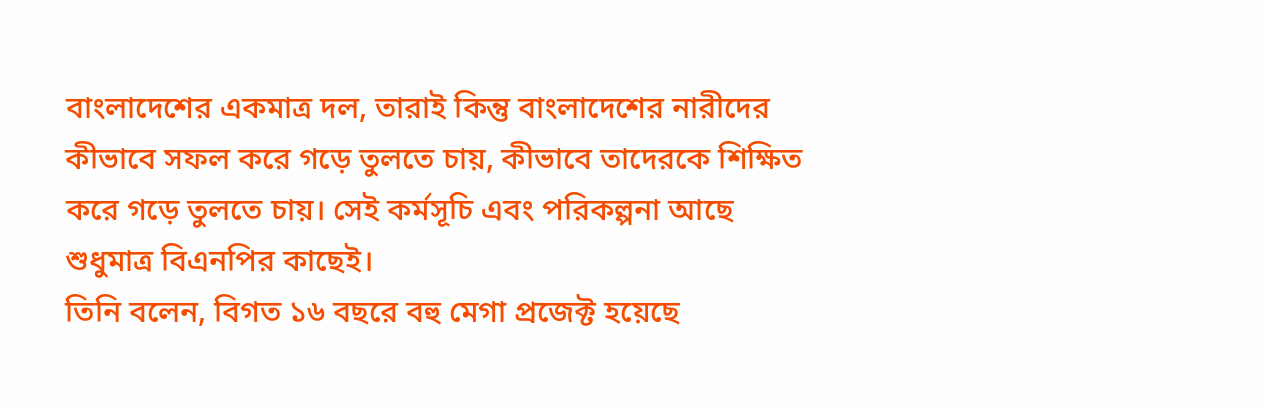বাংলাদেশের একমাত্র দল, তারাই কিন্তু বাংলাদেশের নারীদের কীভাবে সফল করে গড়ে তুলতে চায়, কীভাবে তাদেরকে শিক্ষিত করে গড়ে তুলতে চায়। সেই কর্মসূচি এবং পরিকল্পনা আছে শুধুমাত্র বিএনপির কাছেই।
তিনি বলেন, বিগত ১৬ বছরে বহু মেগা প্রজেক্ট হয়েছে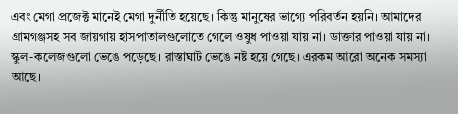এবং মেগা প্রজেক্ট মানেই মেগা দুর্নীতি হয়েছে। কিন্তু মানুষের ভাগ্যে পরিবর্তন হয়নি। আমাদের গ্রামগঞ্জসহ সব জায়গায় হাসপাতালগুলোতে গেলে ওষুধ পাওয়া যায় না। ডাক্তার পাওয়া যায় না। স্কুল-কলেজগুলো ভেঙে পড়েছে। রাস্তাঘাট ভেঙে নষ্ট হয়ে গেছে। এরকম আরো অনেক সমস্যা আছে।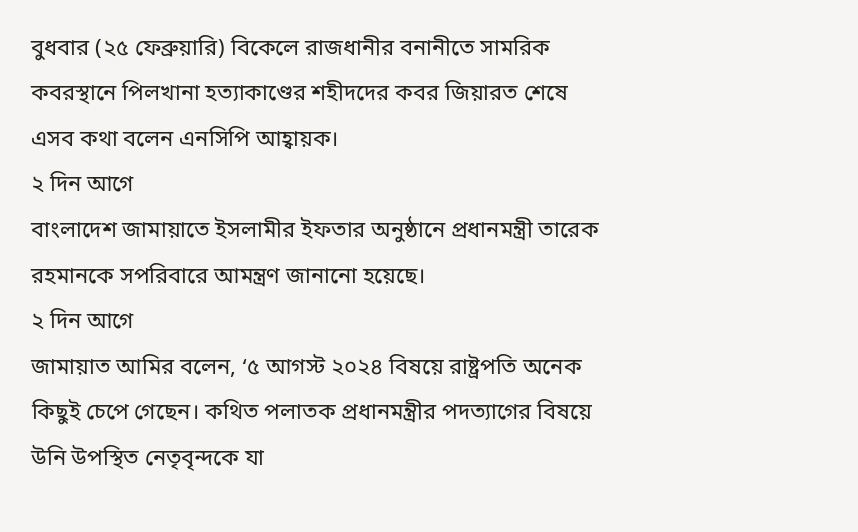বুধবার (২৫ ফেব্রুয়ারি) বিকেলে রাজধানীর বনানীতে সামরিক কবরস্থানে পিলখানা হত্যাকাণ্ডের শহীদদের কবর জিয়ারত শেষে এসব কথা বলেন এনসিপি আহ্বায়ক।
২ দিন আগে
বাংলাদেশ জামায়াতে ইসলামীর ইফতার অনুষ্ঠানে প্রধানমন্ত্রী তারেক রহমানকে সপরিবারে আমন্ত্রণ জানানো হয়েছে।
২ দিন আগে
জামায়াত আমির বলেন, ‘৫ আগস্ট ২০২৪ বিষয়ে রাষ্ট্রপতি অনেক কিছুই চেপে গেছেন। কথিত পলাতক প্রধানমন্ত্রীর পদত্যাগের বিষয়ে উনি উপস্থিত নেতৃবৃন্দকে যা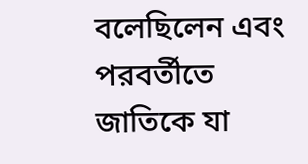বলেছিলেন এবং পরবর্তীতে জাতিকে যা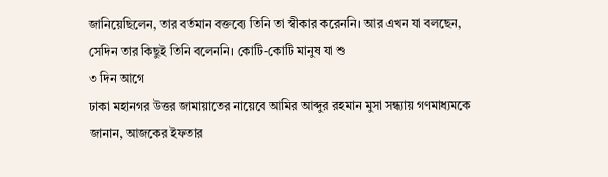জানিয়েছিলেন, তার বর্তমান বক্তব্যে তিনি তা স্বীকার করেননি। আর এখন যা বলছেন, সেদিন তার কিছুই তিনি বলেননি। কোটি-কোটি মানুষ যা শু
৩ দিন আগে
ঢাকা মহানগর উত্তর জামায়াতের নায়েবে আমির আব্দুর রহমান মুসা সন্ধ্যায় গণমাধ্যমকে জানান, আজকের ইফতার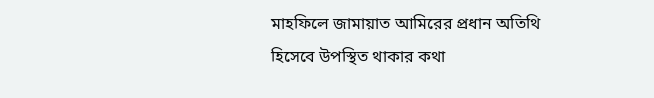মাহফিলে জামায়াত আমিরের প্রধান অতিথি হিসেবে উপস্থিত থাকার কথা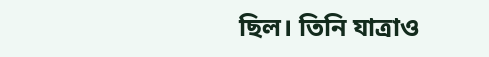ছিল। তিনি যাত্রাও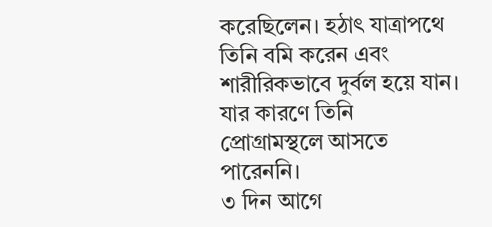করেছিলেন। হঠাৎ যাত্রাপথে তিনি বমি করেন এবং শারীরিকভাবে দুর্বল হয়ে যান। যার কারণে তিনি প্রোগ্রামস্থলে আসতে পারেননি।
৩ দিন আগে